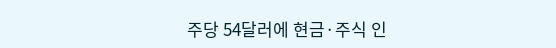주당 54달러에 현금·주식 인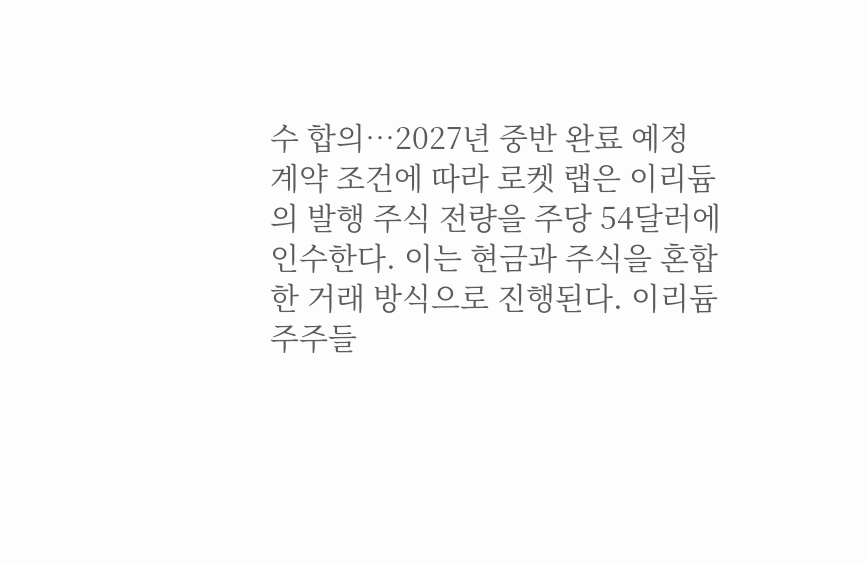수 합의…2027년 중반 완료 예정
계약 조건에 따라 로켓 랩은 이리듐의 발행 주식 전량을 주당 54달러에 인수한다. 이는 현금과 주식을 혼합한 거래 방식으로 진행된다. 이리듐 주주들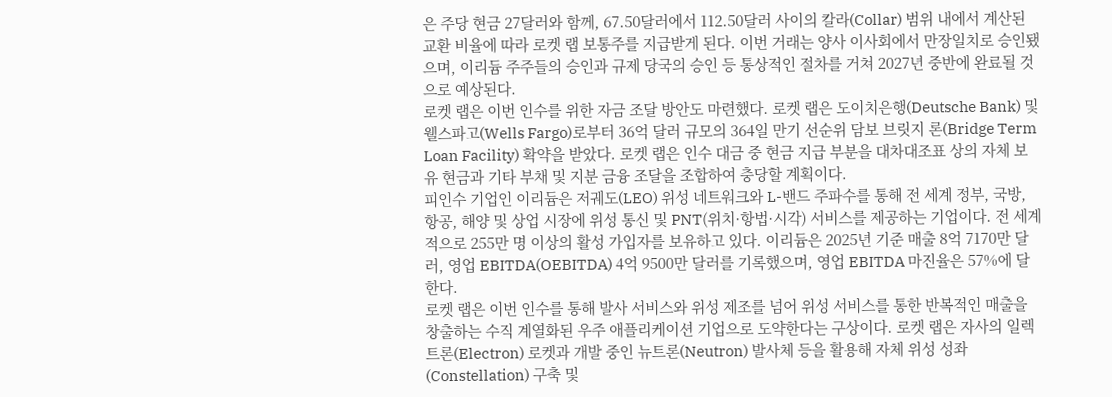은 주당 현금 27달러와 함께, 67.50달러에서 112.50달러 사이의 칼라(Collar) 범위 내에서 계산된 교환 비율에 따라 로켓 랩 보통주를 지급받게 된다. 이번 거래는 양사 이사회에서 만장일치로 승인됐으며, 이리듐 주주들의 승인과 규제 당국의 승인 등 통상적인 절차를 거쳐 2027년 중반에 완료될 것으로 예상된다.
로켓 랩은 이번 인수를 위한 자금 조달 방안도 마련했다. 로켓 랩은 도이치은행(Deutsche Bank) 및 웰스파고(Wells Fargo)로부터 36억 달러 규모의 364일 만기 선순위 담보 브릿지 론(Bridge Term Loan Facility) 확약을 받았다. 로켓 랩은 인수 대금 중 현금 지급 부분을 대차대조표 상의 자체 보유 현금과 기타 부채 및 지분 금융 조달을 조합하여 충당할 계획이다.
피인수 기업인 이리듐은 저궤도(LEO) 위성 네트워크와 L-밴드 주파수를 통해 전 세계 정부, 국방, 항공, 해양 및 상업 시장에 위성 통신 및 PNT(위치·항법·시각) 서비스를 제공하는 기업이다. 전 세계적으로 255만 명 이상의 활성 가입자를 보유하고 있다. 이리듐은 2025년 기준 매출 8억 7170만 달러, 영업 EBITDA(OEBITDA) 4억 9500만 달러를 기록했으며, 영업 EBITDA 마진율은 57%에 달한다.
로켓 랩은 이번 인수를 통해 발사 서비스와 위성 제조를 넘어 위성 서비스를 통한 반복적인 매출을 창출하는 수직 계열화된 우주 애플리케이션 기업으로 도약한다는 구상이다. 로켓 랩은 자사의 일렉트론(Electron) 로켓과 개발 중인 뉴트론(Neutron) 발사체 등을 활용해 자체 위성 성좌(Constellation) 구축 및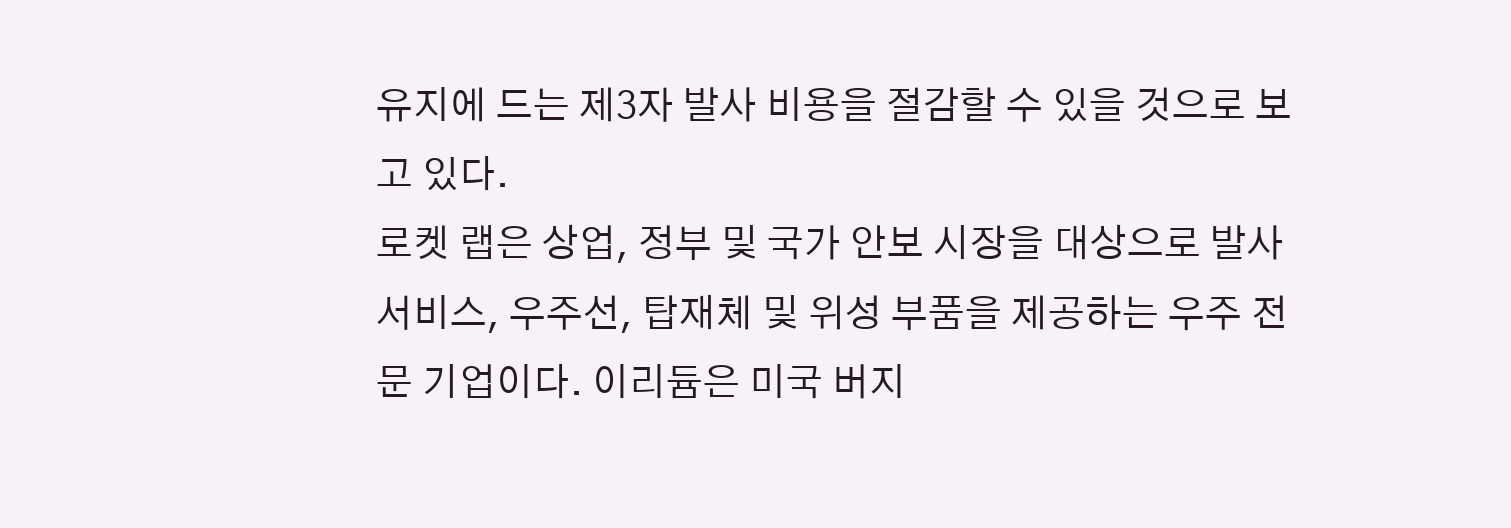유지에 드는 제3자 발사 비용을 절감할 수 있을 것으로 보고 있다.
로켓 랩은 상업, 정부 및 국가 안보 시장을 대상으로 발사 서비스, 우주선, 탑재체 및 위성 부품을 제공하는 우주 전문 기업이다. 이리듐은 미국 버지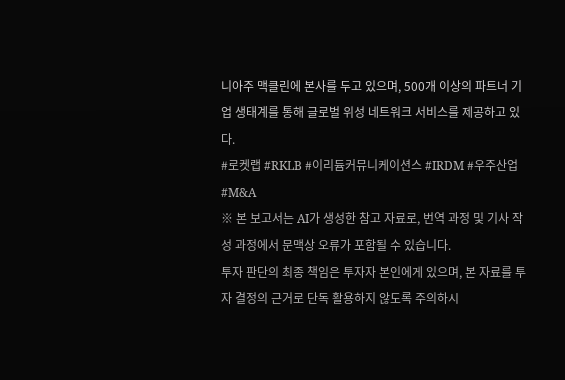니아주 맥클린에 본사를 두고 있으며, 500개 이상의 파트너 기업 생태계를 통해 글로벌 위성 네트워크 서비스를 제공하고 있다.
#로켓랩 #RKLB #이리듐커뮤니케이션스 #IRDM #우주산업 #M&A
※ 본 보고서는 AI가 생성한 참고 자료로, 번역 과정 및 기사 작성 과정에서 문맥상 오류가 포함될 수 있습니다.
투자 판단의 최종 책임은 투자자 본인에게 있으며, 본 자료를 투자 결정의 근거로 단독 활용하지 않도록 주의하시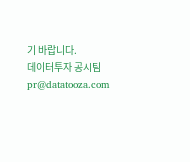기 바랍니다.
데이터투자 공시팀 pr@datatooza.com